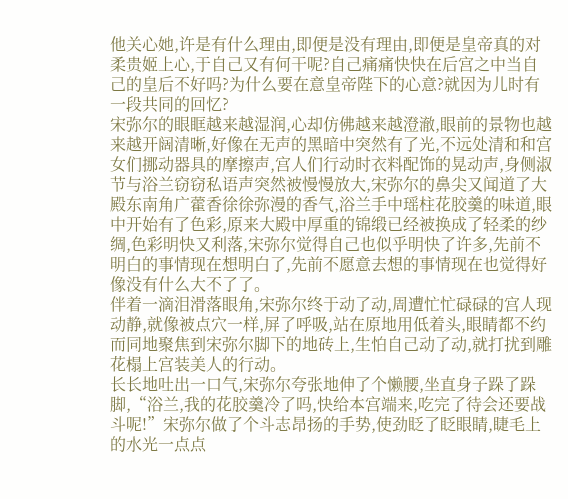他关心她,许是有什么理由,即便是没有理由,即便是皇帝真的对柔贵姬上心,于自己又有何干呢?自己痛痛快快在后宫之中当自己的皇后不好吗?为什么要在意皇帝陛下的心意?就因为儿时有一段共同的回忆?
宋弥尔的眼眶越来越湿润,心却仿佛越来越澄澈,眼前的景物也越来越开阔清晰,好像在无声的黑暗中突然有了光,不远处清和和宫女们挪动器具的摩擦声,宫人们行动时衣料配饰的晃动声,身侧淑节与浴兰窃窃私语声突然被慢慢放大,宋弥尔的鼻尖又闻道了大殿东南角广藿香徐徐弥漫的香气,浴兰手中瑶柱花胶羹的味道,眼中开始有了色彩,原来大殿中厚重的锦缎已经被换成了轻柔的纱绸,色彩明快又利落,宋弥尔觉得自己也似乎明快了许多,先前不明白的事情现在想明白了,先前不愿意去想的事情现在也觉得好像没有什么大不了了。
伴着一滴泪滑落眼角,宋弥尔终于动了动,周遭忙忙碌碌的宫人现动静,就像被点穴一样,屏了呼吸,站在原地用低着头,眼睛都不约而同地聚焦到宋弥尔脚下的地砖上,生怕自己动了动,就打扰到雕花榻上宫装美人的行动。
长长地吐出一口气,宋弥尔夸张地伸了个懒腰,坐直身子跺了跺脚,“浴兰,我的花胶羹冷了吗,快给本宫端来,吃完了待会还要战斗呢!”宋弥尔做了个斗志昂扬的手势,使劲眨了眨眼睛,睫毛上的水光一点点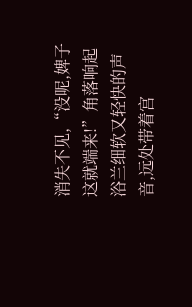消失不见,“没呢,婢子这就端来!”角落响起浴兰细软又轻快的声音,远处带着宫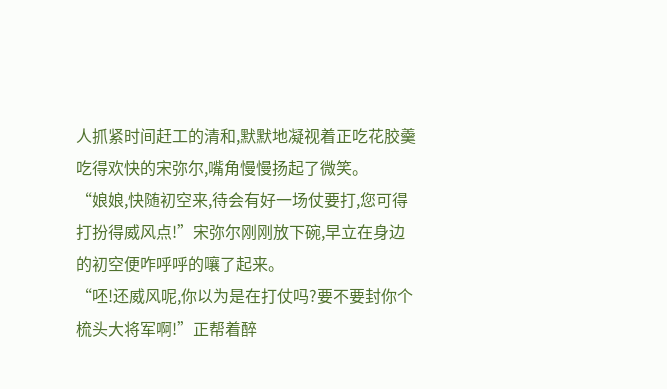人抓紧时间赶工的清和,默默地凝视着正吃花胶羹吃得欢快的宋弥尔,嘴角慢慢扬起了微笑。
“娘娘,快随初空来,待会有好一场仗要打,您可得打扮得威风点!”宋弥尔刚刚放下碗,早立在身边的初空便咋呼呼的嚷了起来。
“呸!还威风呢,你以为是在打仗吗?要不要封你个梳头大将军啊!”正帮着醉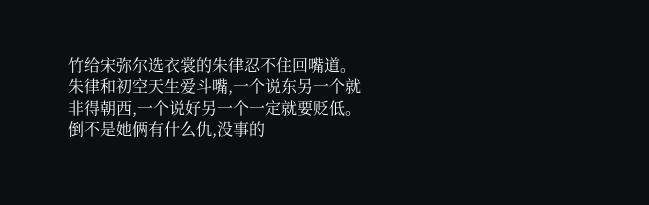竹给宋弥尔选衣裳的朱律忍不住回嘴道。
朱律和初空天生爱斗嘴,一个说东另一个就非得朝西,一个说好另一个一定就要贬低。倒不是她俩有什么仇,没事的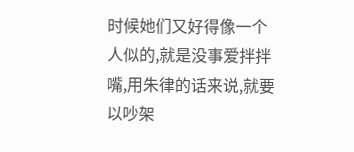时候她们又好得像一个人似的,就是没事爱拌拌嘴,用朱律的话来说,就要以吵架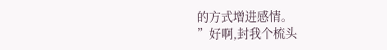的方式增进感情。
”好啊,封我个梳头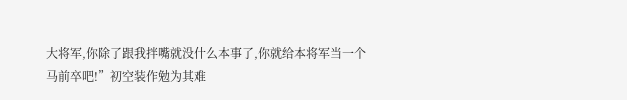大将军,你除了跟我拌嘴就没什么本事了,你就给本将军当一个马前卒吧!”初空装作勉为其难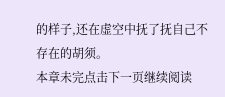的样子,还在虚空中抚了抚自己不存在的胡须。
本章未完点击下一页继续阅读